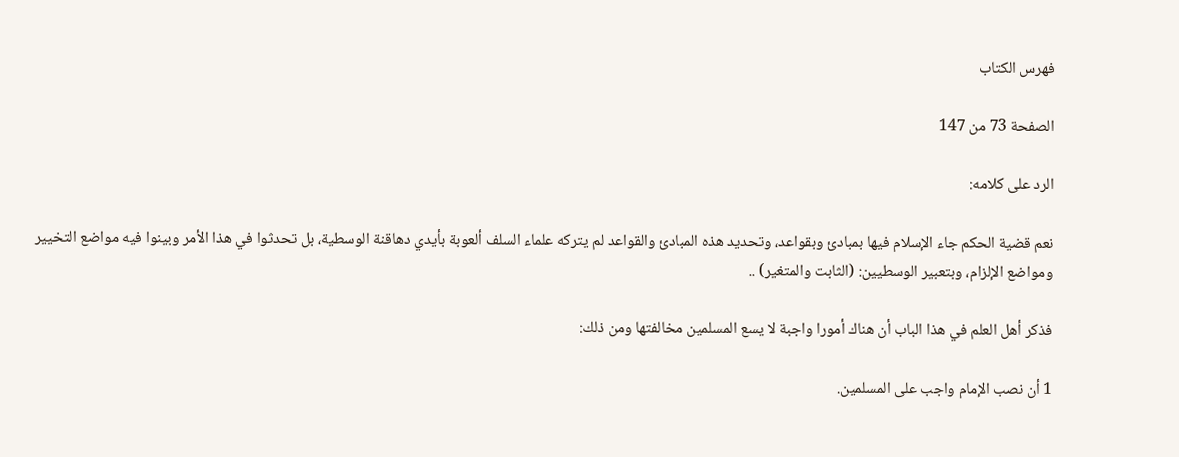فهرس الكتاب

الصفحة 73 من 147

الرد على كلامه:

نعم قضية الحكم جاء الإسلام فيها بمبادئ وبقواعد، وتحديد هذه المبادئ والقواعد لم يتركه علماء السلف ألعوبة بأيدي دهاقنة الوسطية، بل تحدثوا في هذا الأمر وبينوا فيه مواضع التخيير ومواضع الإلزام، وبتعبير الوسطيين: (الثابت والمتغير) ..

فذكر أهل العلم في هذا الباب أن هناك أمورا واجبة لا يسع المسلمين مخالفتها ومن ذلك:

1 أن نصب الإمام واجب على المسلمين.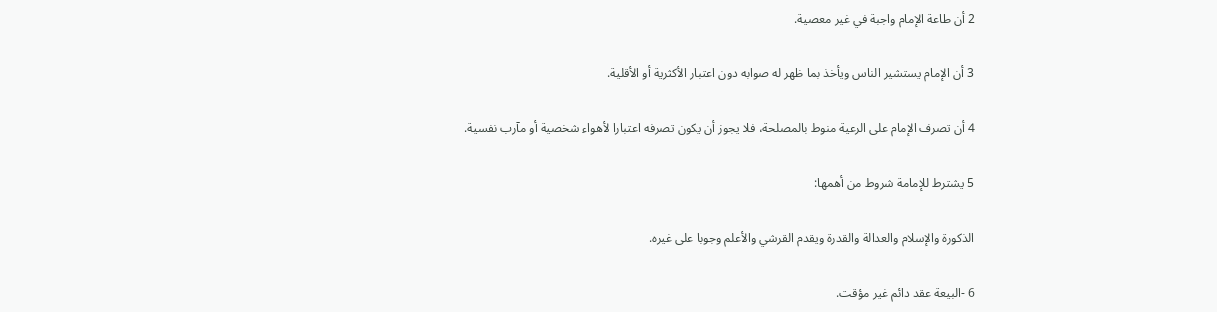2 أن طاعة الإمام واجبة في غير معصية.

3 أن الإمام يستشير الناس ويأخذ بما ظهر له صوابه دون اعتبار الأكثرية أو الأقلية.

4 أن تصرف الإمام على الرعية منوط بالمصلحة، فلا يجوز أن يكون تصرفه اعتبارا لأهواء شخصية أو مآرب نفسية.

5 يشترط للإمامة شروط من أهمها:

الذكورة والإسلام والعدالة والقدرة ويقدم القرشي والأعلم وجوبا على غيره.

6 -البيعة عقد دائم غير مؤقت.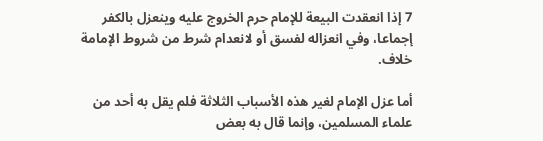7 إذا انعقدت البيعة للإمام حرم الخروج عليه وينعزل بالكفر إجماعا، وفي انعزاله لفسق أو لانعدام شرط من شروط الإمامة خلاف.

أما عزل الإمام لغير هذه الأسباب الثلاثة فلم يقل به أحد من علماء المسلمين، وإنما قال به بعض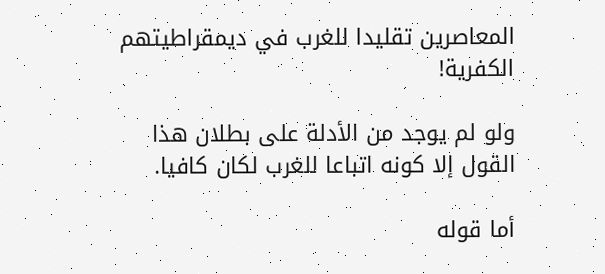المعاصرين تقليدا للغرب في ديمقراطيتهم الكفرية!

ولو لم يوجد من الأدلة على بطلان هذا القول إلا كونه اتباعا للغرب لكان كافيا.

أما قوله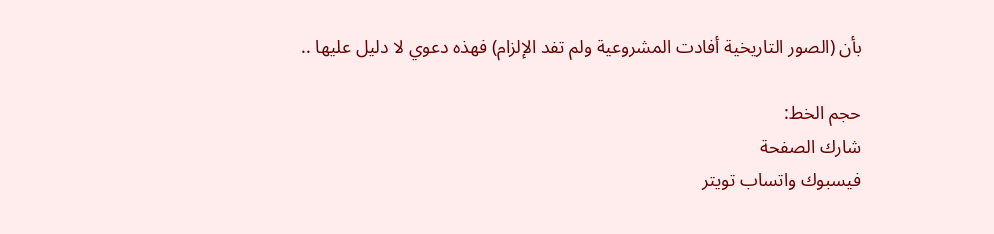بأن (الصور التاريخية أفادت المشروعية ولم تفد الإلزام) فهذه دعوي لا دليل عليها ..

حجم الخط:
شارك الصفحة
فيسبوك واتساب تويتر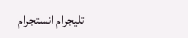تليجرام انستجرام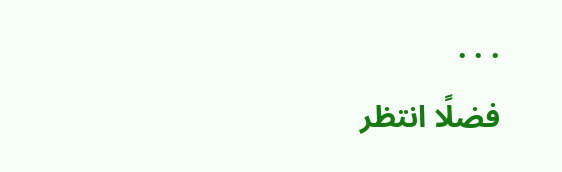. . .
فضلًا انتظر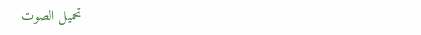تحميل الصوت